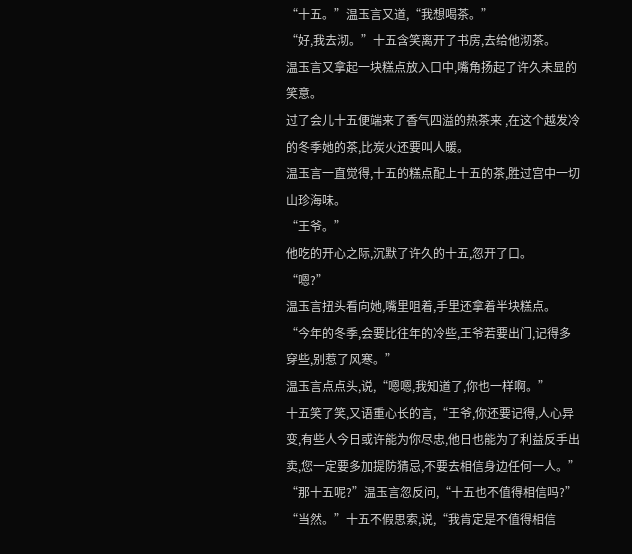“十五。”温玉言又道,“我想喝茶。”
“好,我去沏。”十五含笑离开了书房,去给他沏茶。
温玉言又拿起一块糕点放入口中,嘴角扬起了许久未显的笑意。
过了会儿十五便端来了香气四溢的热茶来 ,在这个越发冷的冬季她的茶,比炭火还要叫人暖。
温玉言一直觉得,十五的糕点配上十五的茶,胜过宫中一切山珍海味。
“王爷。”
他吃的开心之际,沉默了许久的十五,忽开了口。
“嗯?”
温玉言扭头看向她,嘴里咀着,手里还拿着半块糕点。
“今年的冬季,会要比往年的冷些,王爷若要出门,记得多穿些,别惹了风寒。”
温玉言点点头,说,“嗯嗯,我知道了,你也一样啊。”
十五笑了笑,又语重心长的言,“王爷,你还要记得,人心异变,有些人今日或许能为你尽忠,他日也能为了利益反手出卖,您一定要多加提防猜忌,不要去相信身边任何一人。”
“那十五呢?”温玉言忽反问,“十五也不值得相信吗?”
“当然。”十五不假思索,说,“我肯定是不值得相信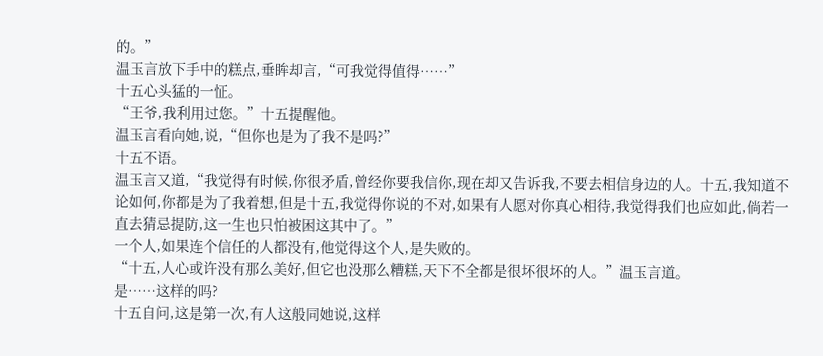的。”
温玉言放下手中的糕点,垂眸却言,“可我觉得值得……”
十五心头猛的一怔。
“王爷,我利用过您。”十五提醒他。
温玉言看向她,说,“但你也是为了我不是吗?”
十五不语。
温玉言又道,“我觉得有时候,你很矛盾,曾经你要我信你,现在却又告诉我,不要去相信身边的人。十五,我知道不论如何,你都是为了我着想,但是十五,我觉得你说的不对,如果有人愿对你真心相待,我觉得我们也应如此,倘若一直去猜忌提防,这一生也只怕被困这其中了。”
一个人,如果连个信任的人都没有,他觉得这个人,是失败的。
“十五,人心或许没有那么美好,但它也没那么糟糕,天下不全都是很坏很坏的人。”温玉言道。
是……这样的吗?
十五自问,这是第一次,有人这般同她说,这样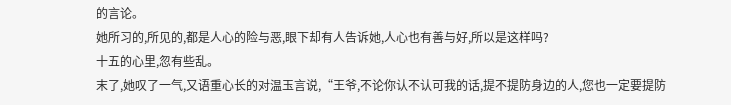的言论。
她所习的,所见的,都是人心的险与恶,眼下却有人告诉她,人心也有善与好,所以是这样吗?
十五的心里,忽有些乱。
末了,她叹了一气,又语重心长的对温玉言说,“王爷,不论你认不认可我的话,提不提防身边的人,您也一定要提防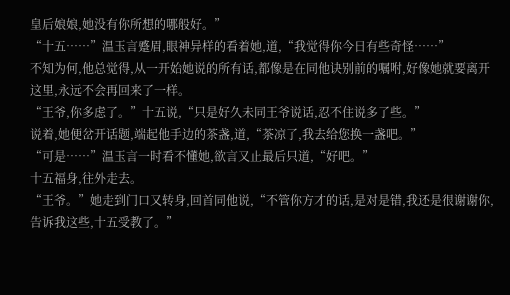皇后娘娘,她没有你所想的哪般好。”
“十五……”温玉言蹙眉,眼神异样的看着她,道,“我觉得你今日有些奇怪……”
不知为何,他总觉得,从一开始她说的所有话,都像是在同他诀别前的嘱咐,好像她就要离开这里,永远不会再回来了一样。
“王爷,你多虑了。”十五说,“只是好久未同王爷说话,忍不住说多了些。”
说着,她便岔开话题,端起他手边的茶盏,道,“茶凉了,我去给您换一盏吧。”
“可是……”温玉言一时看不懂她,欲言又止最后只道,“好吧。”
十五福身,往外走去。
“王爷。”她走到门口又转身,回首同他说,“不管你方才的话,是对是错,我还是很谢谢你,告诉我这些,十五受教了。”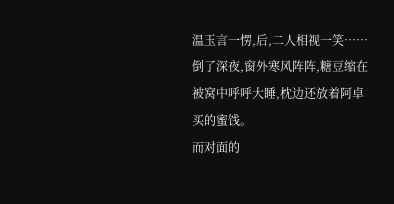温玉言一愣,后,二人相视一笑……
倒了深夜,窗外寒风阵阵,糖豆缩在被窝中呼呼大睡,枕边还放着阿卓买的蜜饯。
而对面的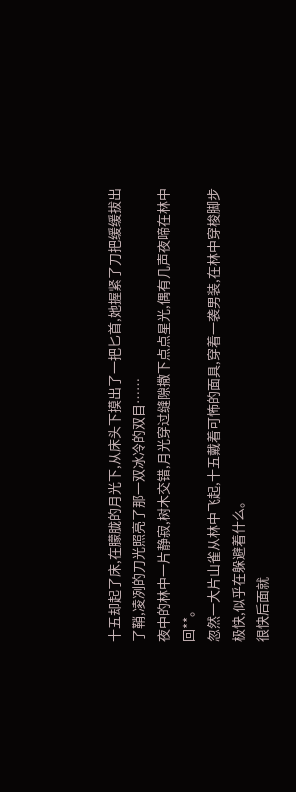十五却起了床,在朦胧的月光下,从床头下摸出了一把匕首,她握紧了刀把缓缓拔出了鞘,凌冽的刀光照亮了那一双冰冷的双目……
夜中的林中一片静寂,树木交错,月光穿过缝隙撒下点点星光,偶有几声夜啼在林中回**。
忽然一大片山雀从林中飞起,十五戴着可怖的面具,穿着一袭男装,在林中穿梭脚步极快,似乎在躲避着什么。
很快后面就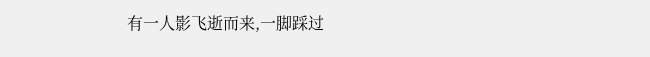有一人影飞逝而来,一脚踩过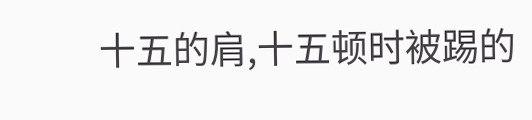十五的肩,十五顿时被踢的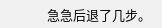急急后退了几步。